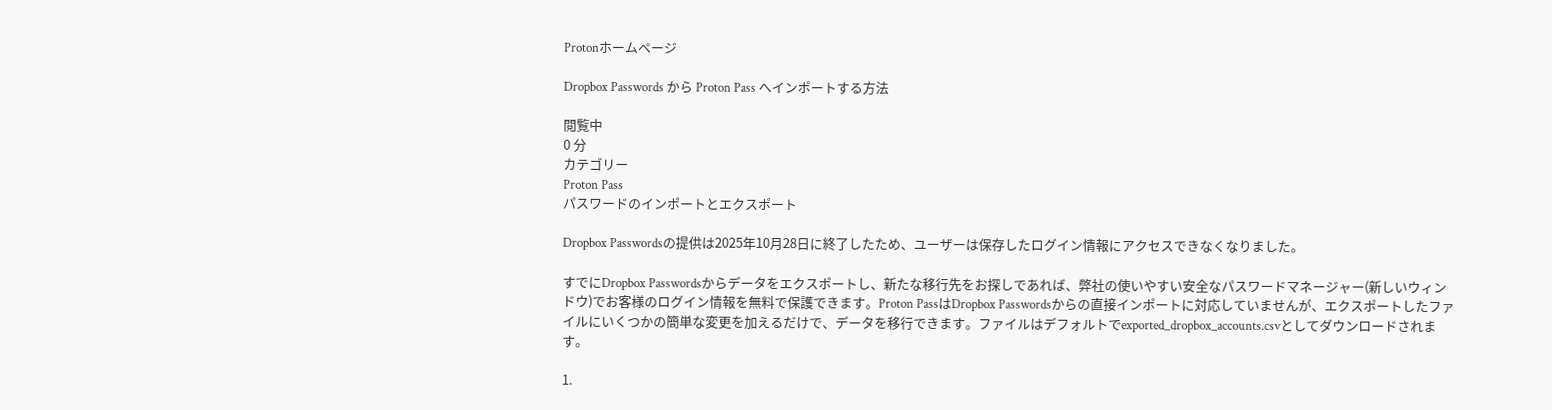Protonホームページ

Dropbox Passwords から Proton Pass へインポートする方法

閲覧中
0 分
カテゴリー
Proton Pass
パスワードのインポートとエクスポート

Dropbox Passwordsの提供は2025年10月28日に終了したため、ユーザーは保存したログイン情報にアクセスできなくなりました。

すでにDropbox Passwordsからデータをエクスポートし、新たな移行先をお探しであれば、弊社の使いやすい安全なパスワードマネージャー(新しいウィンドウ)でお客様のログイン情報を無料で保護できます。Proton PassはDropbox Passwordsからの直接インポートに対応していませんが、エクスポートしたファイルにいくつかの簡単な変更を加えるだけで、データを移行できます。ファイルはデフォルトでexported_dropbox_accounts.csvとしてダウンロードされます。

1.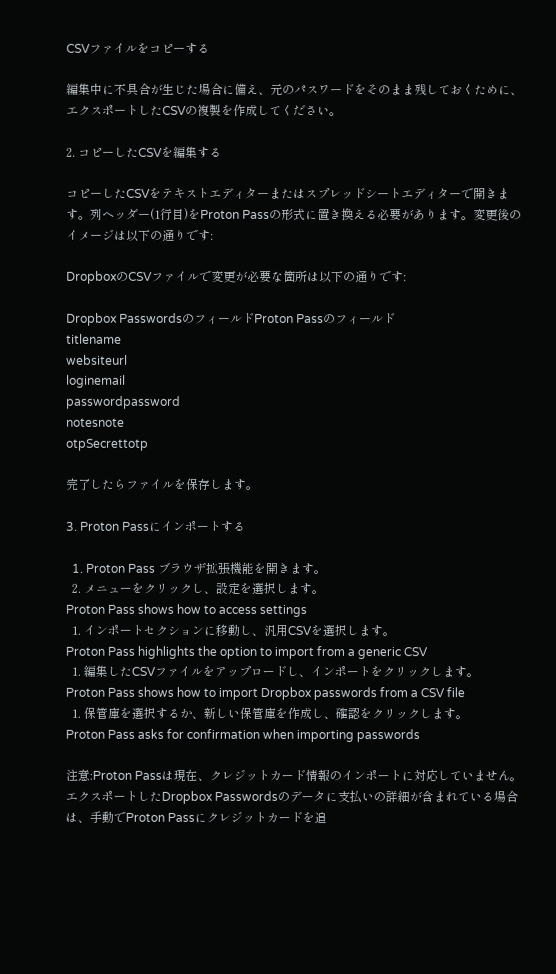CSVファイルをコピーする

編集中に不具合が生じた場合に備え、元のパスワードをそのまま残しておくために、エクスポートしたCSVの複製を作成してください。

2. コピーしたCSVを編集する

コピーしたCSVをテキストエディターまたはスプレッドシートエディターで開きます。列ヘッダー(1行目)をProton Passの形式に置き換える必要があります。変更後のイメージは以下の通りです:

DropboxのCSVファイルで変更が必要な箇所は以下の通りです:

Dropbox PasswordsのフィールドProton Passのフィールド
titlename
websiteurl
loginemail
passwordpassword
notesnote
otpSecrettotp

完了したらファイルを保存します。

3. Proton Passにインポートする

  1. Proton Pass ブラウザ拡張機能を開きます。
  2. メニューをクリックし、設定を選択します。
Proton Pass shows how to access settings
  1. インポートセクションに移動し、汎用CSVを選択します。
Proton Pass highlights the option to import from a generic CSV
  1. 編集したCSVファイルをアップロードし、インポートをクリックします。
Proton Pass shows how to import Dropbox passwords from a CSV file
  1. 保管庫を選択するか、新しい保管庫を作成し、確認をクリックします。
Proton Pass asks for confirmation when importing passwords

注意:Proton Passは現在、クレジットカード情報のインポートに対応していません。エクスポートしたDropbox Passwordsのデータに支払いの詳細が含まれている場合は、手動でProton Passにクレジットカードを追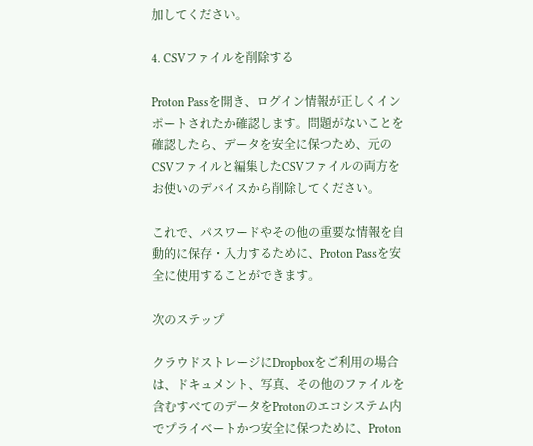加してください。

4. CSVファイルを削除する

Proton Passを開き、ログイン情報が正しくインポートされたか確認します。問題がないことを確認したら、データを安全に保つため、元のCSVファイルと編集したCSVファイルの両方をお使いのデバイスから削除してください。

これで、パスワードやその他の重要な情報を自動的に保存・入力するために、Proton Passを安全に使用することができます。

次のステップ

クラウドストレージにDropboxをご利用の場合は、ドキュメント、写真、その他のファイルを含むすべてのデータをProtonのエコシステム内でプライベートかつ安全に保つために、Proton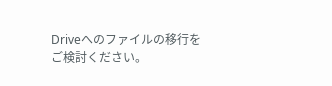Driveへのファイルの移行をご検討ください。